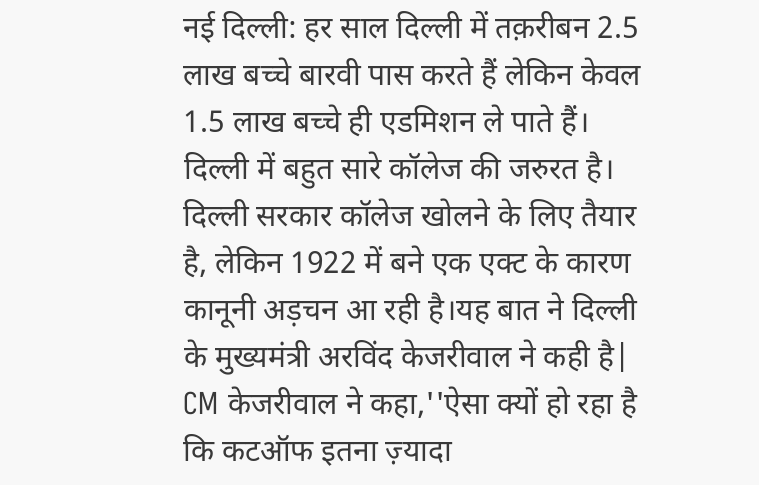नई दिल्ली: हर साल दिल्ली में तक़रीबन 2.5 लाख बच्चे बारवी पास करते हैं लेकिन केवल 1.5 लाख बच्चे ही एडमिशन ले पाते हैं। दिल्ली में बहुत सारे कॉलेज की जरुरत है। दिल्ली सरकार कॉलेज खोलने के लिए तैयार है, लेकिन 1922 में बने एक एक्ट के कारण कानूनी अड़चन आ रही है।यह बात ने दिल्ली के मुख्यमंत्री अरविंद केजरीवाल ने कही है|
CM केजरीवाल ने कहा,''ऐसा क्यों हो रहा है कि कटऑफ इतना ज़्यादा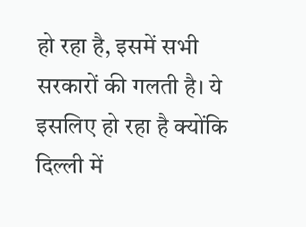हो रहा है, इसमें सभी सरकारों की गलती है। ये इसलिए हो रहा है क्योंकि दिल्ली में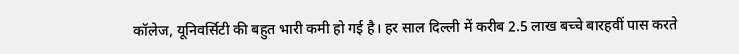कॉलेज, यूनिवर्सिटी की बहुत भारी कमी हो गई है। हर साल दिल्ली में करीब 2.5 लाख बच्चे बारहवीं पास करते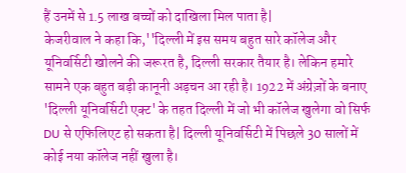हैं उनमें से 1.5 लाख बच्चों को दाखिला मिल पाता है|
केजरीवाल ने कहा कि,''दिल्ली में इस समय बहुत सारे कॉलेज और यूनिवर्सिटी खोलने की जरूरत है, दिल्ली सरकार तैयार है। लेकिन हमारे सामने एक बहुत बड़ी कानूनी अड़चन आ रही है। 1922 में अंग्रेज़ों के बनाए 'दिल्ली यूनिवर्सिटी एक्ट' के तहत दिल्ली में जो भी कॉलेज खुलेगा वो सिर्फ DU से एफिलिएट हो सकता है| दिल्ली यूनिवर्सिटी में पिछले 30 सालों में कोई नया कॉलेज नहीं खुला है।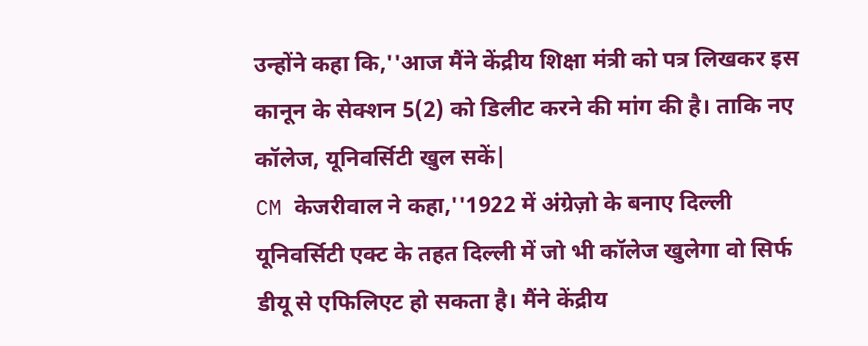उन्होंने कहा कि,''आज मैंने केंद्रीय शिक्षा मंत्री को पत्र लिखकर इस कानून के सेक्शन 5(2) को डिलीट करने की मांग की है। ताकि नए कॉलेज, यूनिवर्सिटी खुल सकें|
CM केजरीवाल ने कहा,''1922 में अंग्रेज़ो के बनाए दिल्ली यूनिवर्सिटी एक्ट के तहत दिल्ली में जो भी कॉलेज खुलेगा वो सिर्फ डीयू से एफिलिएट हो सकता है। मैंने केंद्रीय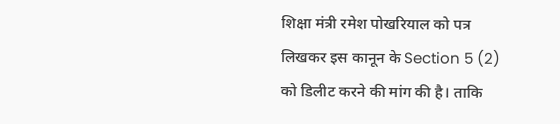शिक्षा मंत्री रमेश पोखरियाल को पत्र लिखकर इस कानून के Section 5 (2) को डिलीट करने की मांग की है। ताकि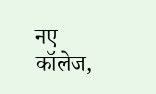नए कॉलेज,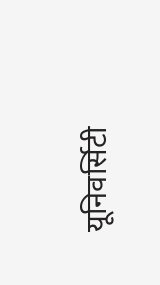यूनिवर्सिटी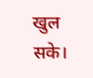खुल सके।